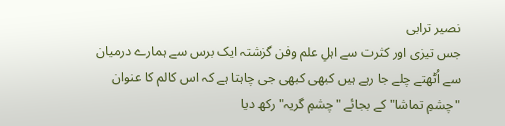نصیر ترابی
جس تیزی اور کثرت سے اہلِ علم وفن گزشتہ ایک برس سے ہمارے درمیان سے اُٹھتے چلے جا رہے ہیں کبھی کبھی جی چاہتا ہے کہ اس کالم کا عنوان "چشمِ تماشا" کے بجائے "چشمِ گریہ" رکھ دیا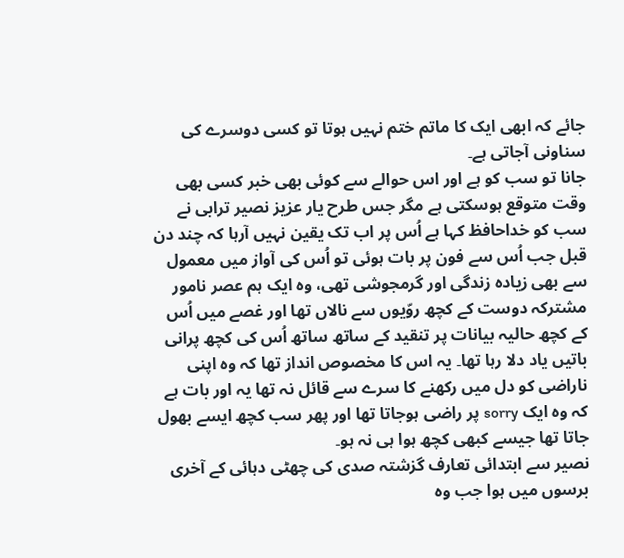جائے کہ ابھی ایک کا ماتم ختم نہیں ہوتا تو کسی دوسرے کی سناونی آجاتی ہے۔
جانا تو سب کو ہے اور اس حوالے سے کوئی بھی خبر کسی بھی وقت متوقع ہوسکتی ہے مگر جس طرح یار عزیز نصیر ترابی نے سب کو خداحافظ کہا ہے اُس پر اب تک یقین نہیں آرہا کہ چند دن قبل جب اُس سے فون پر بات ہوئی تو اُس کی آواز میں معمول سے بھی زیادہ زندگی اور گرمجوشی تھی، وہ ایک ہم عصر نامور مشترکہ دوست کے کچھ روّیوں سے نالاں تھا اور غصے میں اُس کے کچھ حالیہ بیانات پر تنقید کے ساتھ ساتھ اُس کی کچھ پرانی باتیں یاد دلا رہا تھا۔ یہ اس کا مخصوص انداز تھا کہ وہ اپنی ناراضی کو دل میں رکھنے کا سرے سے قائل نہ تھا یہ اور بات ہے کہ وہ ایک sorry پر راضی ہوجاتا تھا اور پھر سب کچھ ایسے بھول جاتا تھا جیسے کبھی کچھ ہوا ہی نہ ہو۔
نصیر سے ابتدائی تعارف گزشتہ صدی کی چھٹی دہائی کے آخری برسوں میں ہوا جب وہ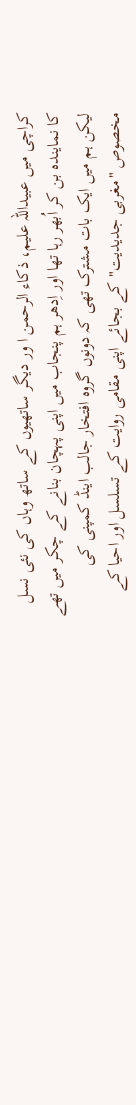کراچی میں عبیداللہ علیم، ذکاء الرحمن ا ور دیگر ساتھیوں کے ساتھ وہاں کی نئی نسل کا نمایندہ بن کر اُبھر رہا تھا اور اِدھر ہم پنجاب میں اپنی پہچان بنانے کے چکر میں تھے لیکن ہم میں ایک بات مشترک تھی کہ دونوں گروہ افتخار جالب اینڈ کمپنی کی مخصوص "مغربی جدیدیت"کے بجائے اپنی مقامی روایت کے تسلسل اور احیا کے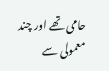حامی تھے اور چند معمولی سے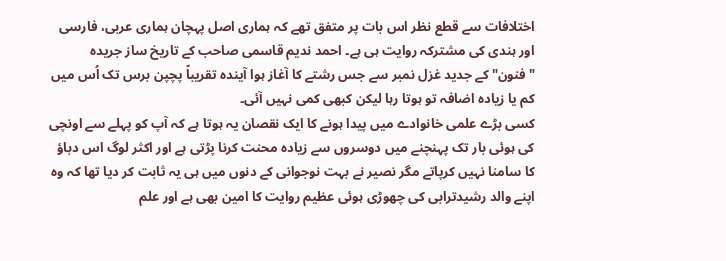اختلافات سے قطع نظر اس بات پر متفق تھے کہ ہماری اصل پہچان ہماری عربی، فارسی اور ہندی کی مشترکہ روایت ہی ہے۔ احمد ندیم قاسمی صاحب کے تاریخ ساز جریدہ "فنون" کے جدید غزل نمبر سے جس رشتے کا آغاز ہوا آیندہ تقریباً پچپن برس تک اُس میں کم یا زیادہ اضافہ تو ہوتا رہا لیکن کبھی کمی نہیں آئی۔
کسی بڑے علمی خانوادے میں پیدا ہونے کا ایک نقصان یہ ہوتا ہے کہ آپ کو پہلے سے اونچی کی ہوئی بار تک پہنچنے میں دوسروں سے زیادہ محنت کرنا پڑتی ہے اور اکثر لوگ اس دباؤ کا سامنا نہیں کرپاتے مگر نصیر نے بہت نوجوانی کے دنوں میں ہی یہ ثابت کر دیا تھا کہ وہ اپنے والد رشیدترابی کی چھوڑی ہوئی عظیم روایت کا امین بھی ہے اور علم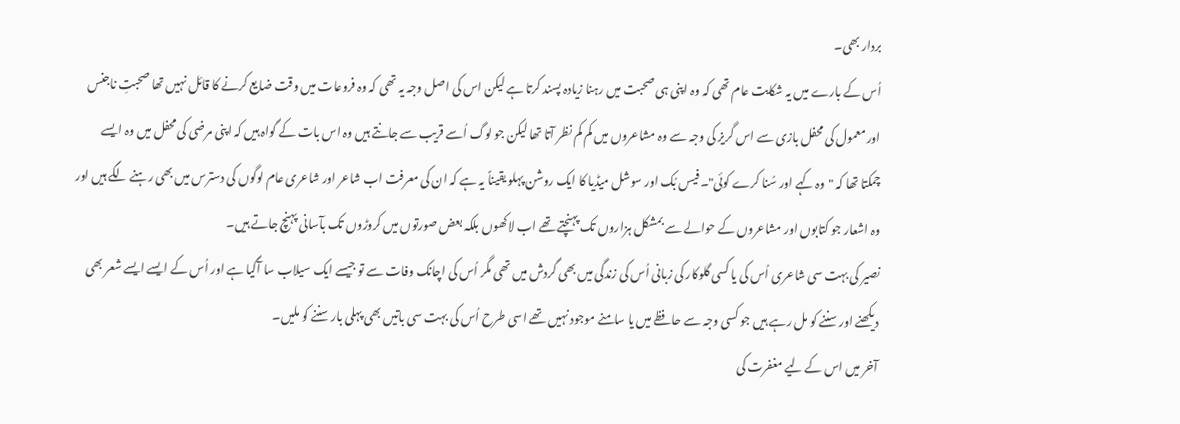بردار بھی۔
اُس کے بارے میں یہ شکایت عام تھی کہ وہ اپنی ہی صحبت میں رہنا زیادہ پسند کرتا ہے لیکن اس کی اصل وجہ یہ تھی کہ وہ فروعات میں وقت ضایع کرنے کا قائل نہیں تھا صحبتِ ناجنس اور معمول کی محفل بازی سے اس گریز کی وجہ سے وہ مشاعروں میں کم کم نظر آتا تھا لیکن جو لوگ اُسے قریب سے جانتے ہیں وہ اس بات کے گواہ ہیں کہ اپنی مرضی کی محفل میں وہ ایسے چمکتا تھا کہ "وہ کہے اور سُنا کرے کوئی"۔ فیس بُک اور سوشل میڈیا کا ایک روشن پہلو یقیناً یہ ہے کہ ان کی معرفت اب شاعر اور شاعری عام لوگوں کی دسترس میں بھی رہنے لگے ہیں اور وہ اشعار جو کتابوں اور مشاعروں کے حوالے سے بمشکل ہزاروں تک پہنچتے تھے اب لاکھوں بلکہ بعض صورتوں میں کروڑوں تک بآسانی پہنچ جاتے ہیں۔
نصیر کی بہت سی شاعری اُس کی یا کسی گلوکار کی زبانی اُس کی زندگی میں بھی گردش میں تھی مگر اُس کی اچانک وفات سے تو جیسے ایک سیلاب سا آگیا ہے اور اُس کے ایسے ایسے شعر بھی دیکھنے اور سننے کو مل رہے ہیں جو کسی وجہ سے حافظے میں یا سامنے موجود نہیں تھے اسی طرح اُس کی بہت سی باتیں بھی پہلی بار سننے کو ملیں۔
آخر میں اس کے لیے مغفرت کی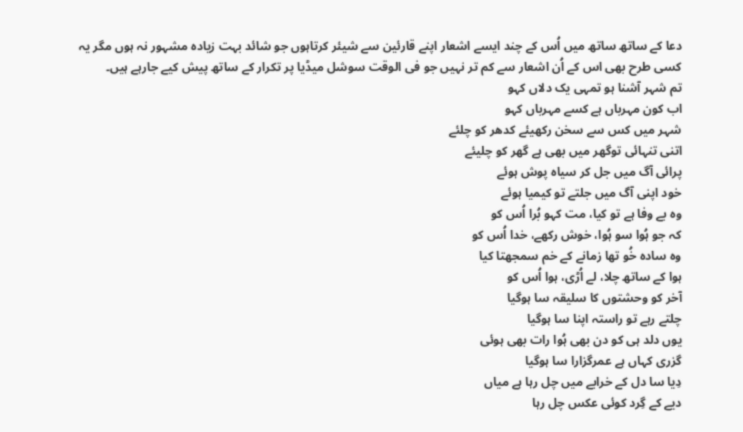دعا کے ساتھ ساتھ میں اُس کے چند ایسے اشعار اپنے قارئین سے شیئر کرتاہوں جو شائد بہت زیادہ مشہور نہ ہوں مگر یہ کسی طرح بھی اس کے اُن اشعار سے کم تر نہیں جو فی الوقت سوشل میڈیا پر تکرار کے ساتھ پیش کیے جارہے ہیں۔
تم شہر آشنا ہو تمہی یک دلاں کہو
اب کون مہرباں ہے کسے مہرباں کہو
شہر میں کس سے سخن رکھیئے کدھر کو چلئے
اتنی تنہائی توگھر میں بھی ہے گھر کو چلیئے
پرائی آگ میں جل کر سیاہ پوش ہوئے
خود اپنی آگ میں جلتے تو کیمیا ہوئے
وہ بے وفا ہے تو کیا، مت کہو بُرا اُس کو
کہ جو ہُوا سو ہُوا، خوش رکھے، خدا اُس کو
وہ سادہ خُو تھا زمانے کے خم سمجھتا کیا
ہوا کے ساتھ چلا، لے اُڑی، ہوا اُس کو
آخر کو وحشتوں کا سلیقہ سا ہوگیا
چلتے رہے تو راستہ اپنا سا ہوگیا
یوں دلد ہی کو دن بھی ہُوا رات بھی ہوئی
گزری کہاں ہے عمرگزارا سا ہوگیا
دِیا سا دل کے خرابے میں چل رہا ہے میاں
دیے کے گِرد کوئی عکس چل رہا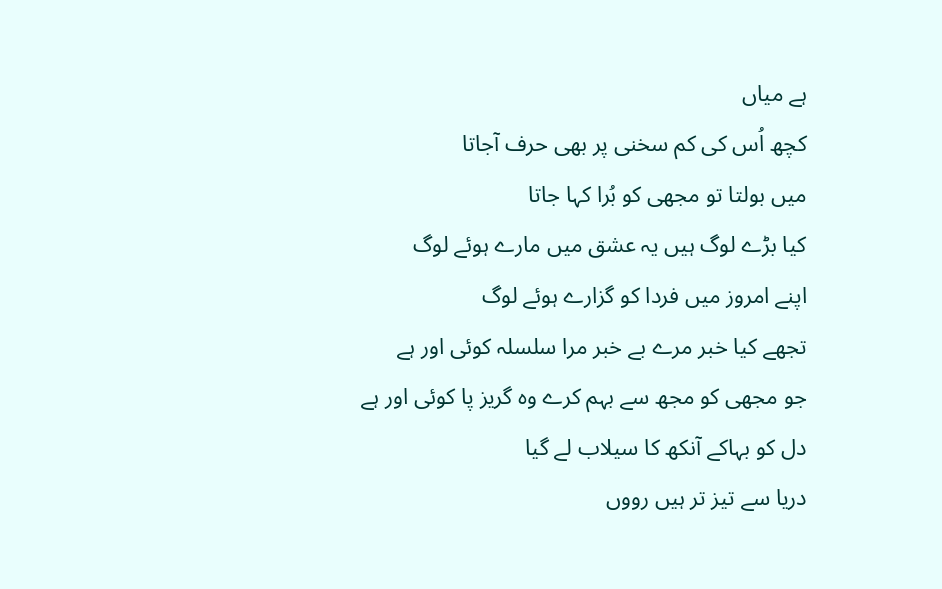ہے میاں
کچھ اُس کی کم سخنی پر بھی حرف آجاتا
میں بولتا تو مجھی کو بُرا کہا جاتا
کیا بڑے لوگ ہیں یہ عشق میں مارے ہوئے لوگ
اپنے امروز میں فردا کو گزارے ہوئے لوگ
تجھے کیا خبر مرے بے خبر مرا سلسلہ کوئی اور ہے
جو مجھی کو مجھ سے بہم کرے وہ گریز پا کوئی اور ہے
دل کو بہاکے آنکھ کا سیلاب لے گیا
دریا سے تیز تر ہیں رووں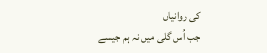کی روانیاں
جب اُس گلی میں نہ ہم جیسے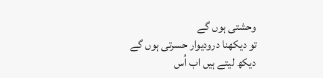وحشتی ہوں گے
تو دیکھنا درودیوار حسرتی ہوں گے
دیکھ لیتے ہیں اب اُس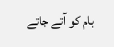بام کو آتے جاتے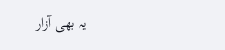یہ بھی آزار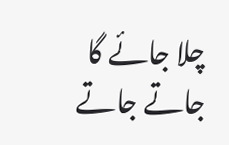چلا جائے گا جاتے جاتے